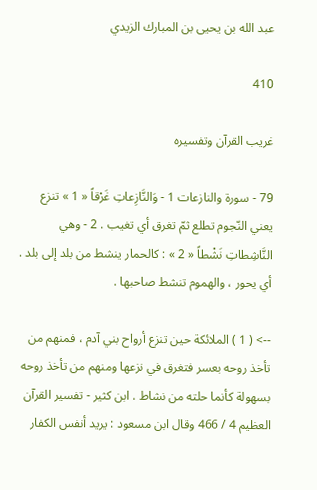عبد الله بن يحيى بن المبارك الزيدي

410

غريب القرآن وتفسيره

79 - سورة والنازعات 1 - وَالنَّازِعاتِ غَرْقاً « 1 » تنزع يعني النّجوم تطلع ثمّ تغرق أي تغيب . 2 - وهي النَّاشِطاتِ نَشْطاً « 2 » : كالحمار ينشط من بلد إلى بلد . أي يحور ، والهموم تنشط صاحبها .

--> ( 1 ) الملائكة حين تنزع أرواح بني آدم ، فمنهم من تأخذ روحه بعسر فتغرق في نزعها ومنهم من تأخذ روحه بسهولة كأنما حلته من نشاط . ابن كثير - تفسير القرآن العظيم 4 / 466 وقال ابن مسعود : يريد أنفس الكفار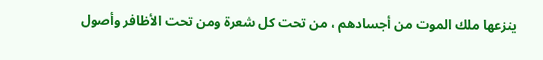ينزعها ملك الموت من أجسادهم ، من تحت كل شعرة ومن تحت الأظافر وأصول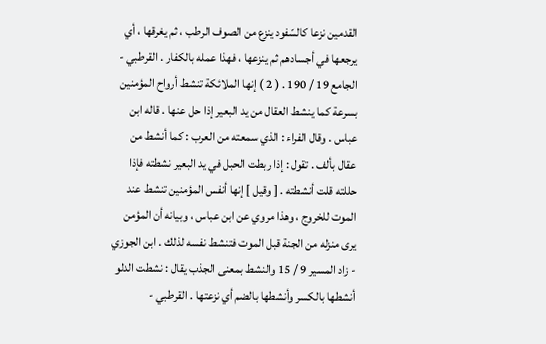القدمين نزعا كالسّفود ينزع من الصوف الرطب ، ثم يغرقها ، أي يرجعها في أجسادهم ثم ينزعها ، فهذا عمله بالكفار . القرطبي - الجامع 19 / 190 . ( 2 ) إنها الملائكة تنشط أرواح المؤمنين بسرعة كما ينشط العقال من يد البعير إذا حل عنها . قاله ابن عباس . وقال الفراء : الذي سمعته من العرب : كما أنشط من عقال بألف . تقول : إذا ربطت الحبل في يد البعير نشطته فإذا حللته قلت أنشطته . [ وقيل ] إنها أنفس المؤمنين تنشط عند الموت للخروج ، وهذا مروي عن ابن عباس ، وبيانه أن المؤمن يرى منزله من الجنة قبل الموت فتنشط نفسه لذلك . ابن الجوزي - زاد المسير 9 / 15 والنشط بمعنى الجذب يقال : نشطت الدلو أنشطها بالكسر وأنشطها بالضم أي نزعتها . القرطبي -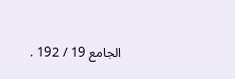الجامع 19 / 192 .